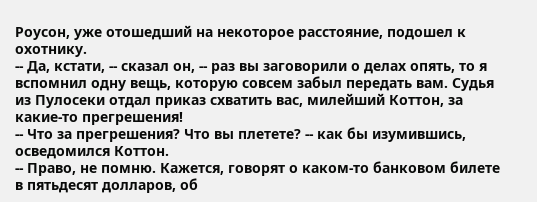Роусон, уже отошедший на некоторое расстояние, подошел к охотнику.
-- Да, кстати, -- сказал он, -- раз вы заговорили о делах опять, то я вспомнил одну вещь, которую совсем забыл передать вам. Судья из Пулосеки отдал приказ схватить вас, милейший Коттон, за какие-то прегрешения!
-- Что за прегрешения? Что вы плетете? -- как бы изумившись, осведомился Коттон.
-- Право, не помню. Кажется, говорят о каком-то банковом билете в пятьдесят долларов, об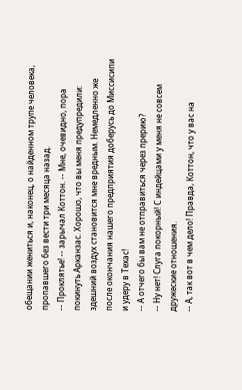обещании жениться и, наконец, о найденном трупе человека, пропавшего без вести три месяца назад.
-- Проклятье! -- зарычал Коттон. -- Мне, очевидно, пора покинуть Арканзас. Хорошо, что вы меня предупредили: здешний воздух становится мне вредным. Немедленно же после окончания нашего предприятия доберусь до Миссисипи и удеру в Техас!
-- А отчего бы вам не отправиться через прерию?
-- Ну нет! Слуга покорный! С индейцами у меня не совсем дружеские отношения.
-- А, так вот в чем дело! Правда, Коттон, что у вас на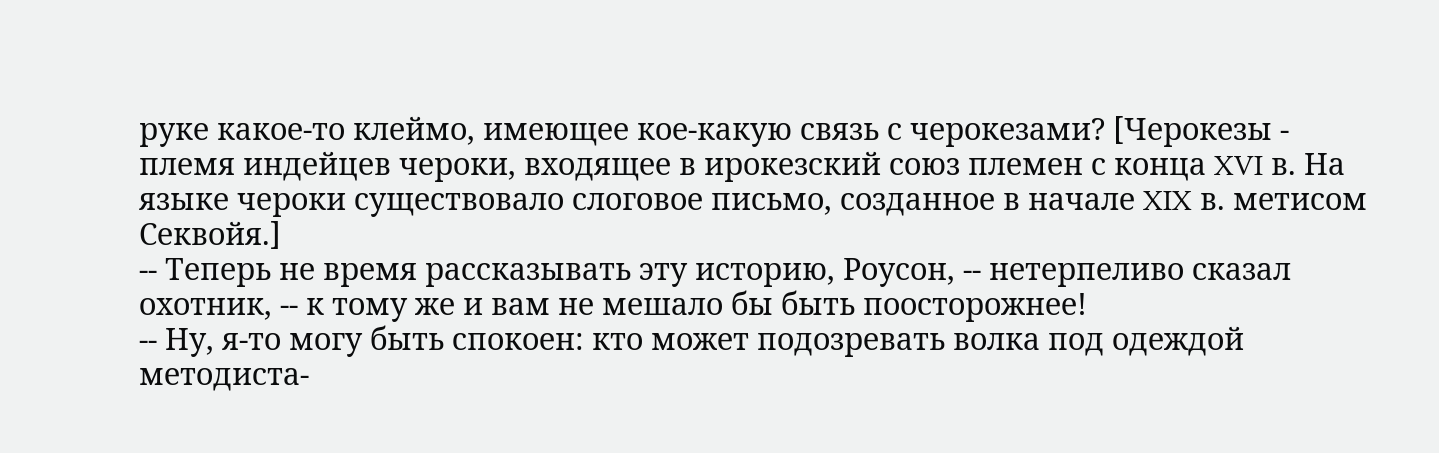руке какое-то клеймо, имеющее кое-какую связь с черокезами? [Черокезы - племя индейцев чероки, входящее в ирокезский союз племен с конца XVI в. На языке чероки существовало слоговое письмо, созданное в начале XIX в. метисом Секвойя.]
-- Теперь не время рассказывать эту историю, Роусон, -- нетерпеливо сказал охотник, -- к тому же и вам не мешало бы быть поосторожнее!
-- Ну, я-то могу быть спокоен: кто может подозревать волка под одеждой методиста-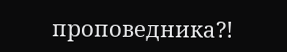проповедника?!